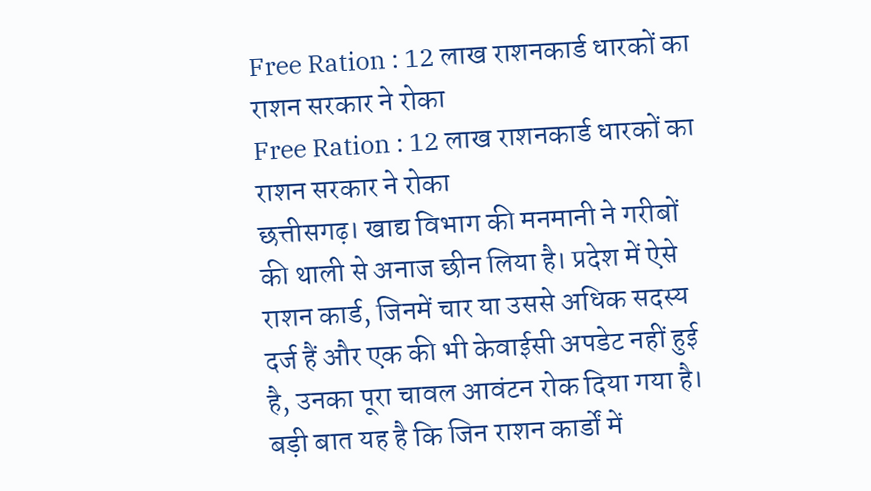Free Ration : 12 लाख राशनकार्ड धारकों का राशन सरकार ने रोका
Free Ration : 12 लाख राशनकार्ड धारकों का राशन सरकार ने रोका
छत्तीसगढ़। खाद्य विभाग की मनमानी ने गरीबों की थाली से अनाज छीन लिया है। प्रदेश में ऐसे राशन कार्ड, जिनमें चार या उससे अधिक सदस्य दर्ज हैं और एक की भी केवाईसी अपडेट नहीं हुई है, उनका पूरा चावल आवंटन रोक दिया गया है। बड़ी बात यह है कि जिन राशन कार्डों में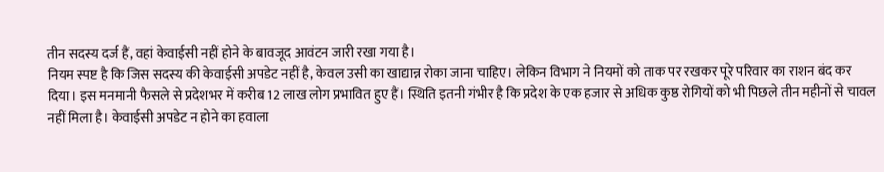तीन सदस्य दर्ज हैं, वहां केवाईसी नहीं होने के बावजूद आवंटन जारी रखा गया है।
नियम स्पष्ट है कि जिस सदस्य की केवाईसी अपडेट नहीं है, केवल उसी का खाद्यान्न रोका जाना चाहिए। लेकिन विभाग ने नियमों को ताक पर रखकर पूरे परिवार का राशन बंद कर दिया। इस मनमानी फैसले से प्रदेशभर में करीब 12 लाख लोग प्रभावित हुए हैं। स्थिति इतनी गंभीर है कि प्रदेश के एक हजार से अधिक कुष्ठ रोगियों को भी पिछले तीन महीनों से चावल नहीं मिला है। केवाईसी अपडेट न होने का हवाला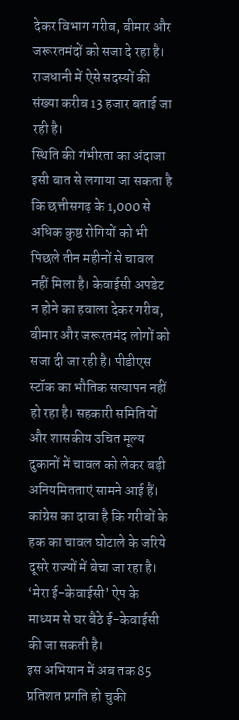देकर विभाग गरीब, बीमार और जरूरतमंदों को सजा दे रहा है। राजधानी में ऐसे सदस्यों की संख्या करीब 13 हजार बताई जा रही है।
स्थिति की गंभीरता का अंदाजा इसी बात से लगाया जा सकता है कि छत्तीसगढ़ के 1,000 से अधिक कुष्ठ रोगियों को भी पिछले तीन महीनों से चावल नहीं मिला है। केवाईसी अपडेट न होने का हवाला देकर गरीब, बीमार और जरूरतमंद लोगों को सजा दी जा रही है। पीडीएस स्टॉक का भौतिक सत्यापन नहीं हो रहा है। सहकारी समितियों और शासकीय उचित मूल्य दुकानों में चावल को लेकर बड़ी अनियमितताएं सामने आई हैं। कांग्रेस का दावा है कि गरीबों के हक का चावल घोटाले के जरिये दूसरे राज्यों में बेचा जा रहा है। ‘मेरा ई-केवाईसी’ ऐप के माध्यम से घर बैठे ई-केवाईसी की जा सकती है।
इस अभियान में अब तक 85 प्रतिशत प्रगति हो चुकी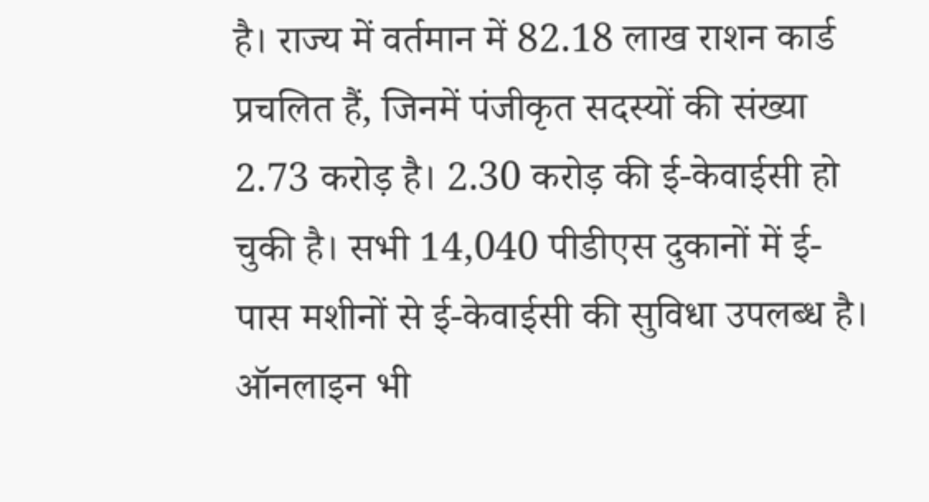है। राज्य में वर्तमान में 82.18 लाख राशन कार्ड प्रचलित हैं, जिनमें पंजीकृत सदस्यों की संख्या 2.73 करोड़ है। 2.30 करोड़ की ई-केवाईसी हो चुकी है। सभी 14,040 पीडीएस दुकानों में ई-पास मशीनों से ई-केवाईसी की सुविधा उपलब्ध है। ऑनलाइन भी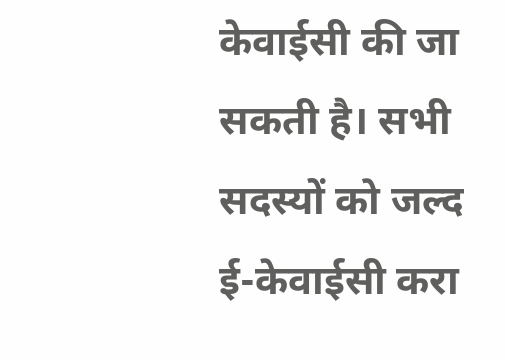केवाईसी की जा सकती है। सभी सदस्यों को जल्द ई-केवाईसी करा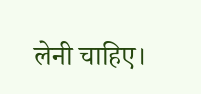लेनी चाहिए।